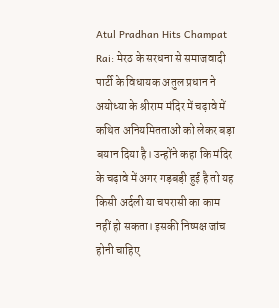Atul Pradhan Hits Champat Rai: मेरठ के सरधना से समाजवादी पार्टी के विधायक अतुल प्रधान ने अयोध्या के श्रीराम मंदिर में चढ़ावे में कथित अनियमितताओं को लेकर बड़ा बयान दिया है। उन्होंने कहा कि मंदिर के चढ़ावे में अगर गड़बड़ी हुई है तो यह किसी अर्दली या चपरासी का काम नहीं हो सकता। इसकी निष्पक्ष जांच होनी चाहिए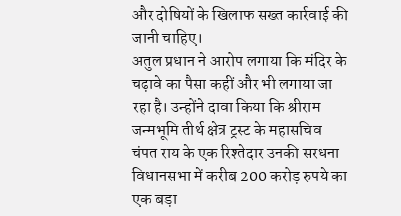और दोषियों के खिलाफ सख्त कार्रवाई की जानी चाहिए।
अतुल प्रधान ने आरोप लगाया कि मंदिर के चढ़ावे का पैसा कहीं और भी लगाया जा रहा है। उन्होंने दावा किया कि श्रीराम जन्मभूमि तीर्थ क्षेत्र ट्रस्ट के महासचिव चंपत राय के एक रिश्तेदार उनकी सरधना विधानसभा में करीब 200 करोड़ रुपये का एक बड़ा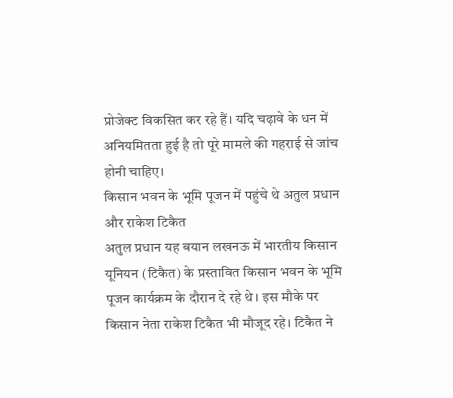प्रोजेक्ट विकसित कर रहे हैं। यदि चढ़ावे के धन में अनियमितता हुई है तो पूरे मामले की गहराई से जांच होनी चाहिए।
किसान भवन के भूमि पूजन में पहुंचे थे अतुल प्रधान और राकेश टिकैत
अतुल प्रधान यह बयान लखनऊ में भारतीय किसान यूनियन (टिकैत) के प्रस्तावित किसान भवन के भूमि पूजन कार्यक्रम के दौरान दे रहे थे। इस मौके पर किसान नेता राकेश टिकैत भी मौजूद रहे। टिकैत ने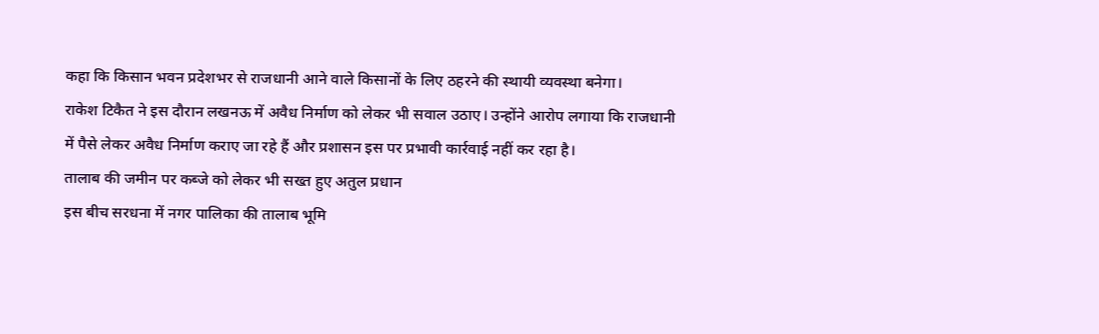कहा कि किसान भवन प्रदेशभर से राजधानी आने वाले किसानों के लिए ठहरने की स्थायी व्यवस्था बनेगा।
राकेश टिकैत ने इस दौरान लखनऊ में अवैध निर्माण को लेकर भी सवाल उठाए। उन्होंने आरोप लगाया कि राजधानी में पैसे लेकर अवैध निर्माण कराए जा रहे हैं और प्रशासन इस पर प्रभावी कार्रवाई नहीं कर रहा है।
तालाब की जमीन पर कब्जे को लेकर भी सख्त हुए अतुल प्रधान
इस बीच सरधना में नगर पालिका की तालाब भूमि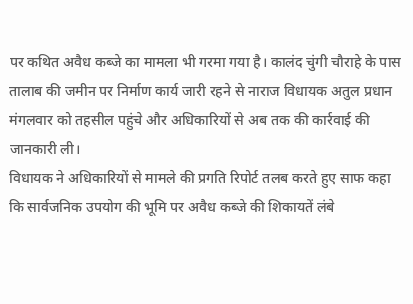पर कथित अवैध कब्जे का मामला भी गरमा गया है। कालंद चुंगी चौराहे के पास तालाब की जमीन पर निर्माण कार्य जारी रहने से नाराज विधायक अतुल प्रधान मंगलवार को तहसील पहुंचे और अधिकारियों से अब तक की कार्रवाई की जानकारी ली।
विधायक ने अधिकारियों से मामले की प्रगति रिपोर्ट तलब करते हुए साफ कहा कि सार्वजनिक उपयोग की भूमि पर अवैध कब्जे की शिकायतें लंबे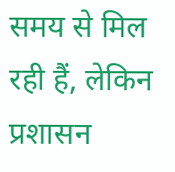समय से मिल रही हैं, लेकिन प्रशासन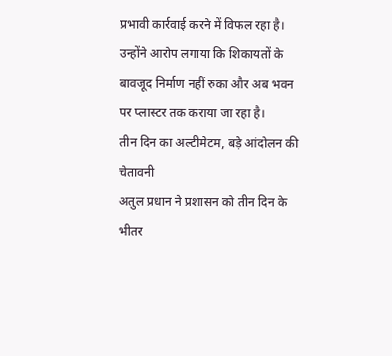प्रभावी कार्रवाई करने में विफल रहा है। उन्होंने आरोप लगाया कि शिकायतों के बावजूद निर्माण नहीं रुका और अब भवन पर प्लास्टर तक कराया जा रहा है।
तीन दिन का अल्टीमेटम, बड़े आंदोलन की चेतावनी
अतुल प्रधान ने प्रशासन को तीन दिन के भीतर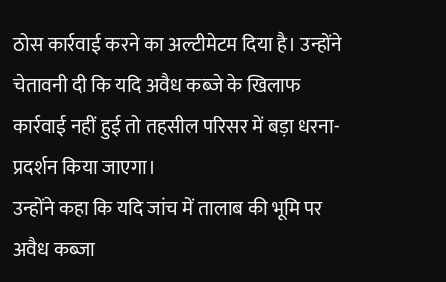ठोस कार्रवाई करने का अल्टीमेटम दिया है। उन्होंने चेतावनी दी कि यदि अवैध कब्जे के खिलाफ कार्रवाई नहीं हुई तो तहसील परिसर में बड़ा धरना-प्रदर्शन किया जाएगा।
उन्होंने कहा कि यदि जांच में तालाब की भूमि पर अवैध कब्जा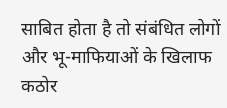साबित होता है तो संबंधित लोगों और भू-माफियाओं के खिलाफ कठोर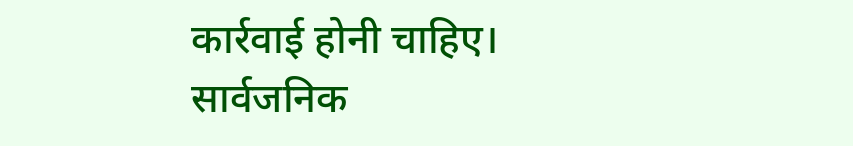कार्रवाई होनी चाहिए। सार्वजनिक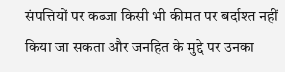संपत्तियों पर कब्जा किसी भी कीमत पर बर्दाश्त नहीं किया जा सकता और जनहित के मुद्दे पर उनका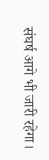संघर्ष आगे भी जारी रहेगा।